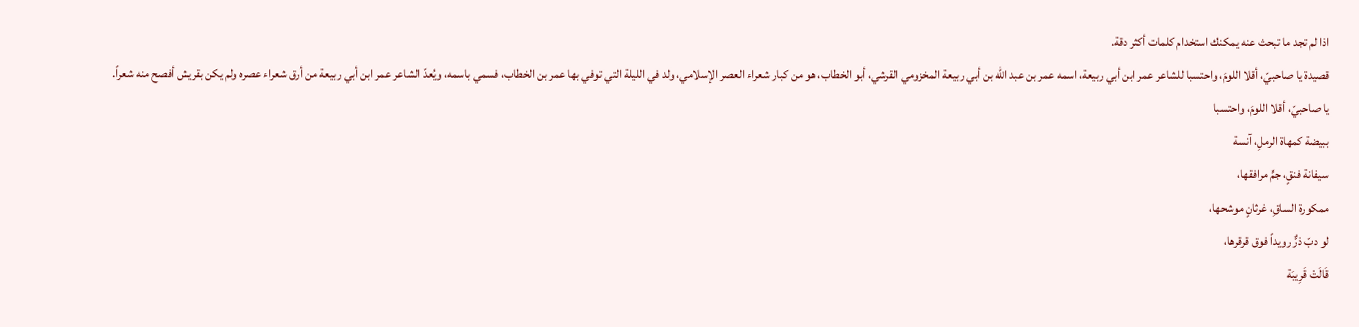اذا لم تجد ما تبحث عنه يمكنك استخدام كلمات أكثر دقة.
قصيدة يا صاحبيّ، أقلا اللومَ، واحتسبا للشاعر عمر ابن أبي ربيعة، اسمه عمر بن عبد الله بن أبي ربيعة المخزومي القرشي، أبو الخطاب، هو من كبار شعراء العصر الإسلامي، ولد في الليلة التي توفي بها عمر بن الخطاب، فسمي باسمه، ويُعدّ الشاعر عمر ابن أبي ربيعة من أرق شعراء عصره ولم يكن بقريش أفصح منه شعراً.
يا صاحبيّ، أقلا اللومَ، واحتسبا
ببيضة كمهاة الرملِ، آنسة
سيفانة فنقٍ، جمٍّ مرافقها،
ممكورة الساقِ، غرثانٍ موشحها،
لو دبّ ذرٌّ رويداً فوق قرقرها،
قَالَتْ قَرِيبَة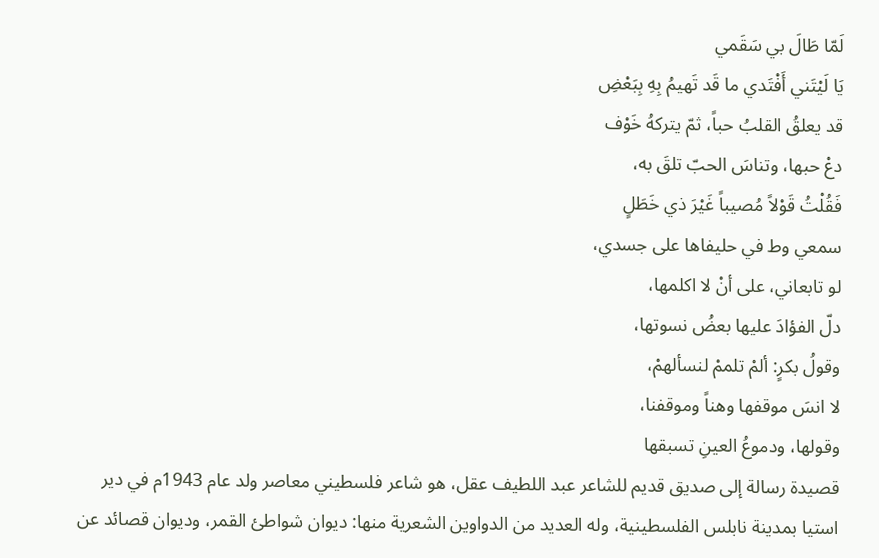لَمّا طَالَ بي سَقَمي
يَا لَيْتَني أَفْتَدي ما قَد تَهيمُ بِهِ بِبَعْضِ
قد يعلقُ القلبُ حباً، ثمّ يتركهُ خَوْف
دعْ حبها، وتناسَ الحبّ تلقَ به،
فَقُلْتُ قَوْلاً مُصيباً غَيْرَ ذي خَطَلٍ
سمعي وط في حليفاها على جسدي،
لو تابعاني، على أنْ لا اكلمها،
دلّ الفؤادَ عليها بعضُ نسوتها،
وقولُ بكرٍ: ألمْ تلممْ لنسألهمْ،
لا انسَ موقفها وهناً وموقفنا،
وقولها، ودموعُ العينِ تسبقها
قصيدة رسالة إلى صديق قديم للشاعر عبد اللطيف عقل، هو شاعر فلسطيني معاصر ولد عام 1943م في دير استيا بمدينة نابلس الفلسطينية، وله العديد من الدواوين الشعرية منها: ديوان شواطئ القمر، وديوان قصائد عن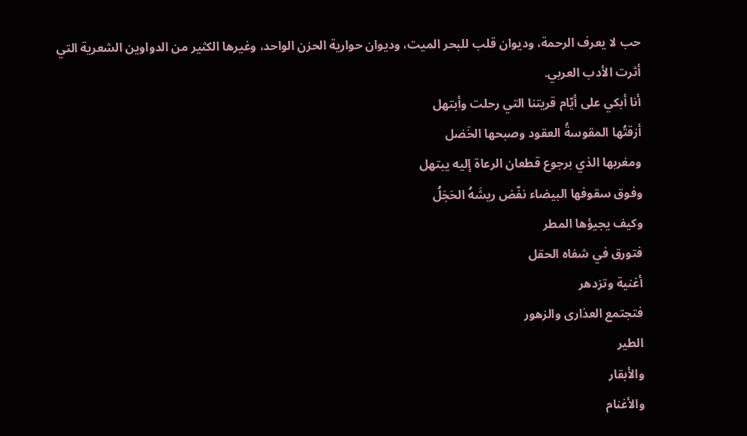حب لا يعرف الرحمة، وديوان قلب للبحر الميت، وديوان حوارية الحزن الواحد، وغيرها الكثير من الدواوين الشعرية التي أثرت الأدب العربي.
أنا أبكي على أيّام قريتنا التي رحلت وأبتهل
أزقتُها المقوسةُ العقود وصبحها الخَضل
ومغربها الذي برجوع قطعان الرعاة إليه يبتهل
وفوق سقوفها البيضاء نفّض ريشَهُ الحَجَلُ
وكيف يجيؤها المطر
فتورق في شفاه الحقل
أغنية وتزدهر
فتجتمع العذارى والزهور
الطير
والأبقار
والأغنام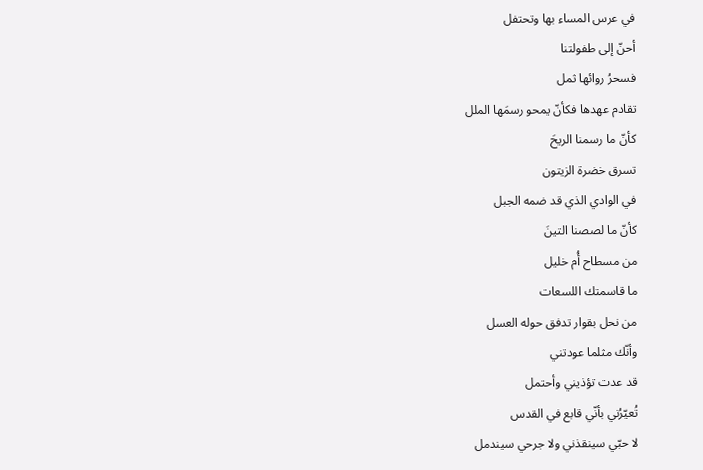في عرس المساء بها وتحتفل
أحنّ إلى طفولتنا
فسحرُ روائها ثمل
تقادم عهدها فكأنّ يمحو رسمَها الملل
كأنّ ما رسمنا الريحَ
تسرق خضرة الزيتون
في الوادي الذي قد ضمه الجبل
كأنّ ما لصصنا التينَ
من مسطاح أُم خليل
ما قاسمتك اللسعات
من نحل بقوار تدفق حوله العسل
وأنّك مثلما عودتني
قد عدت تؤذيني وأحتمل
تُعيّرُني بأنّي قابع في القدس
لا حبّي سينقذني ولا جرحي سيندمل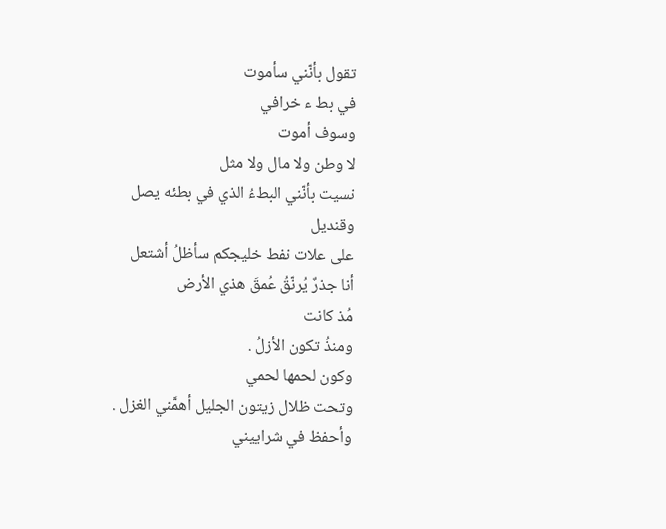تقول بأنّني سأموت
في بط ء خرافي
وسوف أموت
لا وطن ولا مال ولا مثل
نسيت بأنّني البطءُ الذي في بطئه يصل
وقنديل
على علات نفط خليجكم سأظلُ أشتعل
أنا جذرٌ يُرنّقُ عُمقَ هذي الأرض
مُذ كانت
ومنذُ تكون الأزلُ .
وكون لحمها لحمي
وتحت ظلال زيتون الجليل أهمَّني الغزل .
وأحفظ في شراييني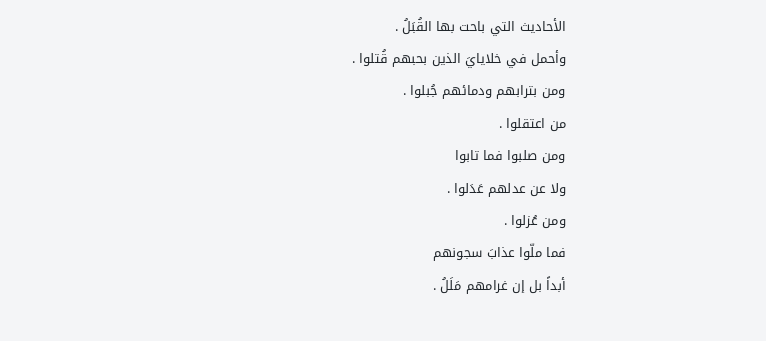الأحاديث التي باحت بها القُبَلُ .
وأحمل في خلايايَ الذين بحبهم قُتلوا .
ومن بترابهم ودمائهم جُبلوا .
من اعتقلوا .
ومن صلبوا فما تابوا
ولا عن عدلهم عَدَلوا .
ومن عُزلوا .
فما ملّوا عذابَ سجونهم
أبداً بل إن غرامهم مَلَلُ .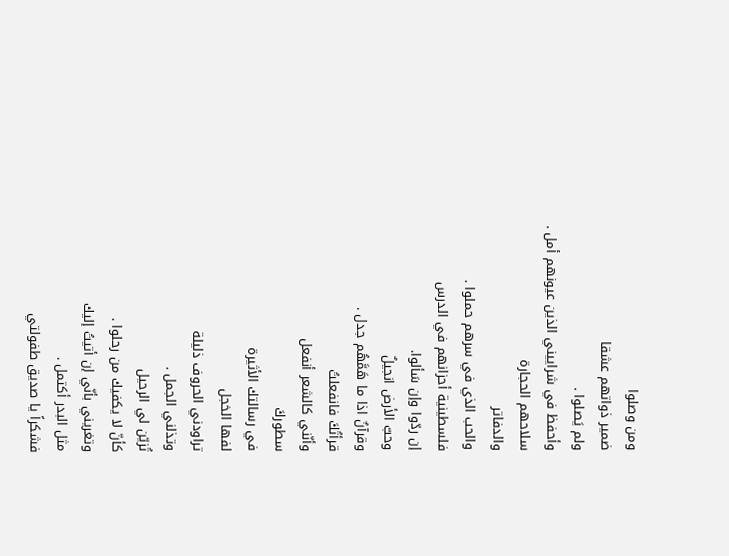ومن وصلوا
ضمير ذواتهم عشقا
ولم يَصلوا .
وأحفظ في شراييني الذين عيونهم أمل .
سلاحهم الحجارة
والدفاتر
والحب الذي في سرهم حملوا .
فلسطينية أحزانهم في الدرس
إن ردّوا وإن سَألوا.
وحبّ الأرض انجيلٌ
وقرآنٌ اذا ما هَمَّهُم جدل .
قرأتُكَ فانفعلتُ
وأنّني كالشعر أنفعل
سطوركَ
في رسالتك الأثيرة
لفها الخجل
تراودني الحروف ذليلة
وتذلني الجمل .
تُزيّن لي الرحيل
كأنّ لا يكفيك من رحلوا .
وتغريني بأنّي إن أتيتُ إليك
مثل البدر أكتمل .
فشكراً يا صديق طفولتي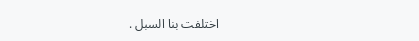اختلفت بنا السبل .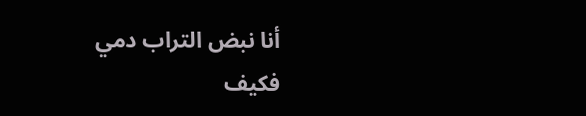أنا نبض التراب دمي
فكيف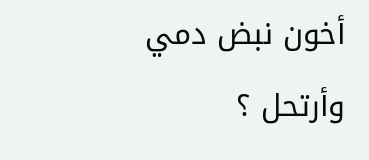أخون نبض دمي وأرتحل ؟